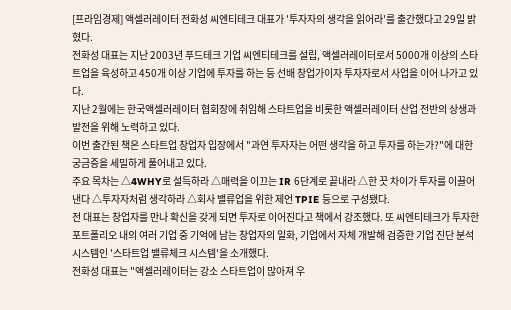[프라임경제] 액셀러레이터 전화성 씨엔티테크 대표가 '투자자의 생각을 읽어라'를 출간했다고 29일 밝혔다.
전화성 대표는 지난 2003년 푸드테크 기업 씨엔티테크를 설립, 액셀러레이터로서 5000개 이상의 스타트업을 육성하고 450개 이상 기업에 투자를 하는 등 선배 창업가이자 투자자로서 사업을 이어 나가고 있다.
지난 2월에는 한국액셀러레이터 협회장에 취임해 스타트업을 비롯한 액셀러레이터 산업 전반의 상생과 발전을 위해 노력하고 있다.
이번 출간된 책은 스타트업 창업자 입장에서 "과연 투자자는 어떤 생각을 하고 투자를 하는가?"에 대한 궁금증을 세밀하게 풀어내고 있다.
주요 목차는 △4WHY로 설득하라 △매력을 이끄는 IR 6단계로 끝내라 △한 끗 차이가 투자를 이끌어낸다 △투자자처럼 생각하라 △회사 밸류업을 위한 제언 TPIE 등으로 구성됐다.
전 대표는 창업자를 만나 확신을 갖게 되면 투자로 이어진다고 책에서 강조했다. 또 씨엔티테크가 투자한 포트폴리오 내의 여러 기업 중 기억에 남는 창업자의 일화, 기업에서 자체 개발해 검증한 기업 진단 분석 시스템인 '스타트업 밸류체크 시스템'을 소개했다.
전화성 대표는 "액셀러레이터는 강소 스타트업이 많아져 우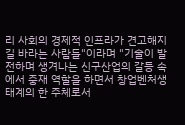리 사회의 경제적 인프라가 견고해지길 바라는 사람들"이라며 "기술이 발전하며 생겨나는 신구산업의 갈등 속에서 중재 역할을 하면서 창업벤처생태계의 한 주체로서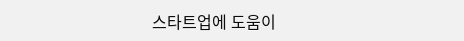스타트업에 도움이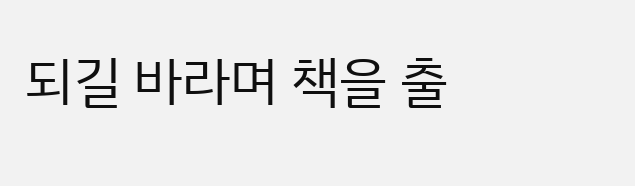되길 바라며 책을 출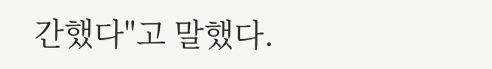간했다"고 말했다.